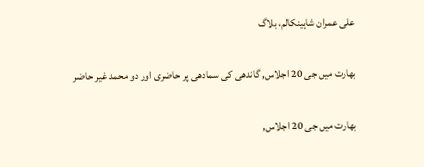علی عمران شاہینکالم، بلاگ

بھارت میں جی 20 اجلاس, گاندھی کی سمادھی پر حاضری اور دو محمد غیر حاضر

بھارت میں جی 20 اجلاس,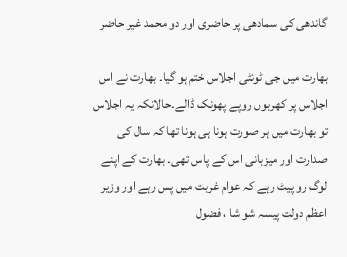گاندھی کی سمادھی پر حاضری اور دو محمد غیر حاضر

بھارت میں جی ٹونٹی اجلاس ختم ہو گیا۔ بھارت نے اس اجلاس پر کھربوں روپے پھونک ڈالے۔حالانکہ یہ اجلاس تو بھارت میں ہر صورت ہونا ہی ہونا تھا کہ سال کی صدارت اور میزبانی اس کے پاس تھی۔ بھارت کے اپنے لوگ رو پیٹ رہے کہ عوام غربت میں پس رہے اور وزیر اعظم دولت پیسہ شو شا ، فضول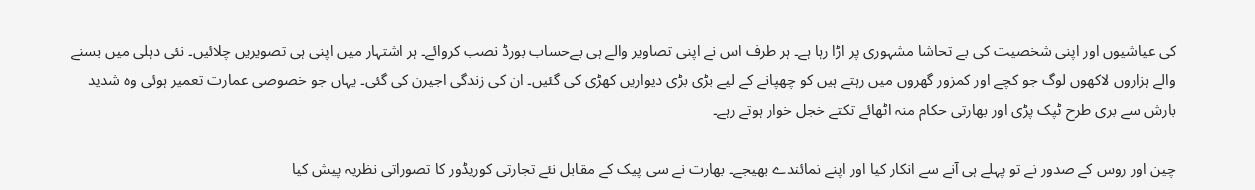کی عیاشیوں اور اپنی شخصیت کی بے تحاشا مشہوری پر اڑا رہا ہے۔ ہر طرف اس نے اپنی تصاویر والے ہی بےحساب بورڈ نصب کروائے۔ ہر اشتہار میں اپنی ہی تصویریں چلائیں۔ نئی دہلی میں بسنے والے ہزاروں لاکھوں لوگ جو کچے اور کمزور گھروں میں رہتے ہیں کو چھپانے کے لیے بڑی بڑی دیواریں کھڑی کی گئیں۔ ان کی زندگی اجیرن کی گئی۔ یہاں جو خصوصی عمارت تعمیر ہوئی وہ شدید بارش سے بری طرح ٹپک پڑی اور بھارتی حکام منہ اٹھائے تکتے خجل خوار ہوتے رہے۔

چین اور روس کے صدور نے تو پہلے ہی آنے سے انکار کیا اور اپنے نمائندے بھیجے۔ بھارت نے سی پیک کے مقابل نئے تجارتی کوریڈور کا تصوراتی نظریہ پیش کیا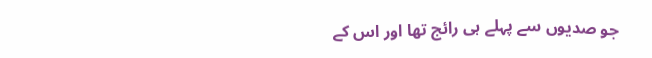جو صدیوں سے پہلے ہی رائج تھا اور اس کے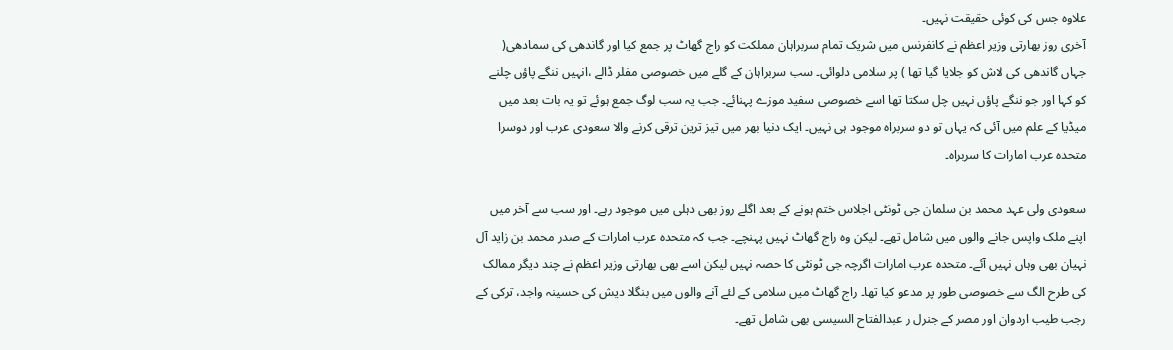علاوہ جس کی کوئی حقیقت نہیں۔
آخری روز بھارتی وزیر اعظم نے کانفرنس میں شریک تمام سربراہان مملکت کو راج گھاٹ پر جمع کیا اور گاندھی کی سمادھی( جہاں گاندھی کی لاش کو جلایا گیا تھا ) پر سلامی دلوائی۔ سب سربراہان کے گلے میں خصوصی مفلر ڈالے ،انہیں ننگے پاؤں چلنے کو کہا اور جو ننگے پاؤں نہیں چل سکتا تھا اسے خصوصی سفید موزے پہنائے۔ جب یہ سب لوگ جمع ہوئے تو یہ بات بعد میں میڈیا کے علم میں آئی کہ یہاں تو دو سربراہ موجود ہی نہیں۔ ایک دنیا بھر میں تیز ترین ترقی کرنے والا سعودی عرب اور دوسرا متحدہ عرب امارات کا سربراہ۔

سعودی ولی عہد محمد بن سلمان جی ٹونٹی اجلاس ختم ہونے کے بعد اگلے روز بھی دہلی میں موجود رہے۔ اور سب سے آخر میں اپنے ملک واپس جانے والوں میں شامل تھے۔ لیکن وہ راج گھاٹ نہیں پہنچے۔ جب کہ متحدہ عرب امارات کے صدر محمد بن زاید آل نہیان بھی وہاں نہیں آئے۔ متحدہ عرب امارات اگرچہ جی ٹونٹی کا حصہ نہیں لیکن اسے بھی بھارتی وزیر اعظم نے چند دیگر ممالک کی طرح الگ سے خصوصی طور پر مدعو کیا تھا۔ راج گھاٹ میں سلامی کے لئے آنے والوں میں بنگلا دیش کی حسینہ واجد، ترکی کے رجب طیب اردوان اور مصر کے جنرل ر عبدالفتاح السیسی بھی شامل تھے۔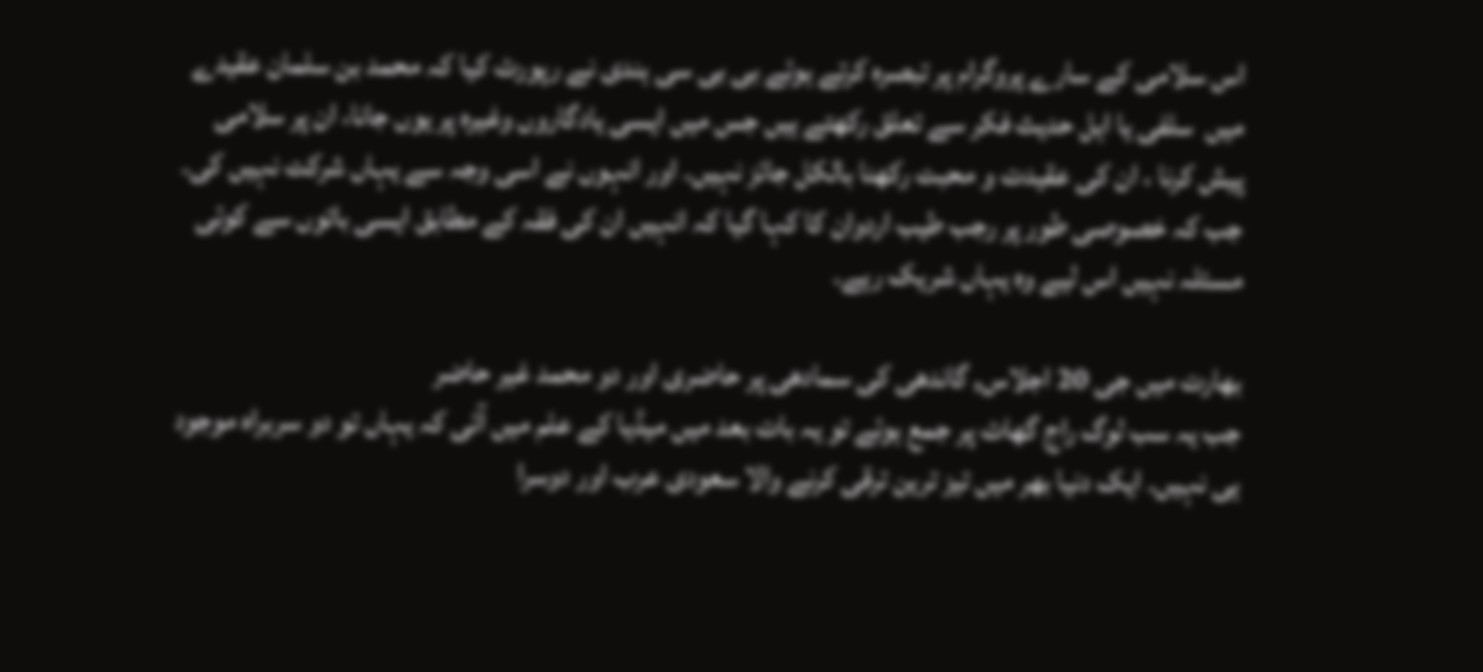اس سلامی کے سارے پروگرام پر تبصرہ کرتے ہوئے بی بی سی ہندی نے رپورٹ کیا کہ محمد بن سلمان عقیدے میں  سلفی یا اہل حدیث فکر سے تعلق رکھتے ہیں جس میں ایسی یادگاروں وغیرہ پر یوں جانا، ان پر سلامی پیش کرنا ، ان کی عقیدت و محبت رکھنا بالکل جائز نہیں۔ اور انہوں نے اسی وجہ سے یہاں شرکت نہیں کی۔ جب کہ خصوصی طور پر رجب طیب اردوان کا کہا گیا کہ انہیں ان کی فقہ کے مطابق ایسی باتوں سے کوئی مسئلہ نہیں اس لیے وہ یہاں شریک رہے۔

بھارت میں جی 20 اجلاس, گاندھی کی سمادھی پر حاضری اور دو محمد غیر حاضر
جب یہ سب لوگ راج گھاٹ پر جمع ہوئے تو یہ بات بعد میں میڈیا کے علم میں آئی کہ یہاں تو دو سربراہ موجود ہی نہیں۔ ایک دنیا بھر میں تیز ترین ترقی کرنے والا سعودی عرب اور دوسرا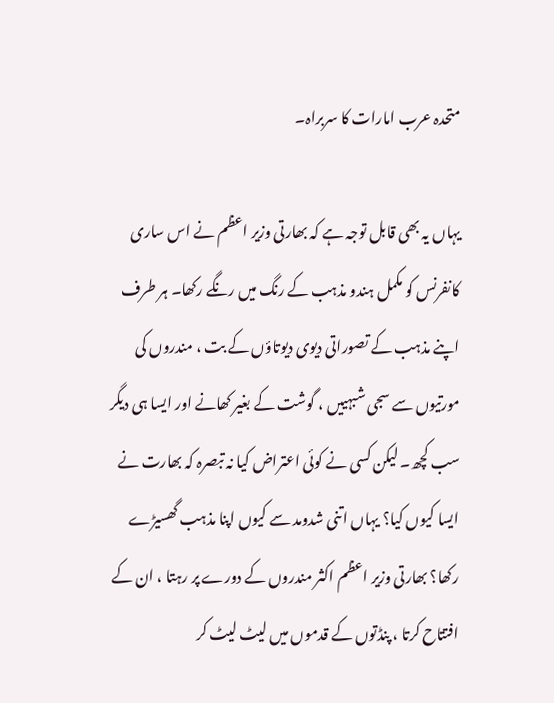متحدہ عرب امارات کا سربراہ۔

یہاں یہ بھی قابل توجہ ہے کہ بھارتی وزیر اعظم نے اس ساری کانفرنس کو مکمل ہندو مذہب کے رنگ میں رنگے رکھا۔ ہر طرف اپنے مذہب کے تصوراتی دیوی دیوتاؤں کے بت ، مندروں کی مورتیوں سے سجی شبہییں ، گوشت کے بغیر کھانے اور ایسا ہی دیگر سب کچھ۔ لیکن کسی نے کوئی اعتراض کیا نہ تبصرہ کہ بھارت نے ایسا کیوں کیا؟ یہاں اتنی شدومد سے کیوں اپنا مذہب گھسیڑے رکھا؟ بھارتی وزیر اعظم اکثر مندروں کے دورے پر رہتا ، ان کے افتتاح کرتا ، پنڈتوں کے قدموں میں لیٹ لیٹ کر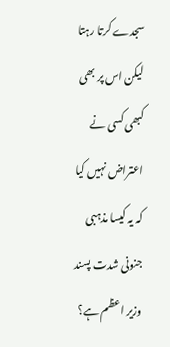سجدے کرتا رہتا لیکن اس پر بھی کبھی کسی نے اعتراض نہیں کیا کہ یہ کیسا مذہبی جنونی شدت پسند وزیر اعظم ہے؟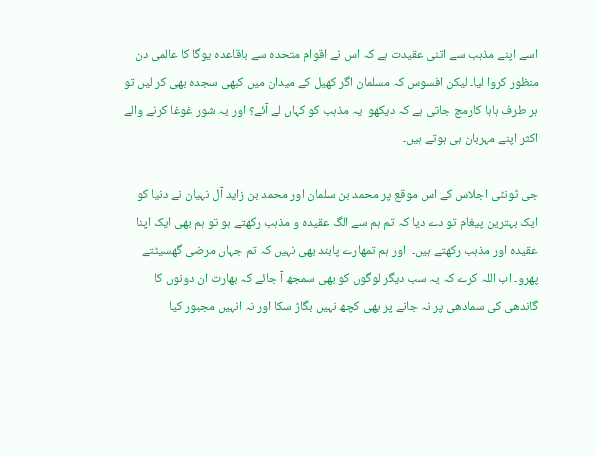اسے اپنے مذہب سے اتنی عقیدت ہے کہ اس نے اقوام متحدہ سے باقاعدہ یوگا کا عالمی دن منظور کروا لیا۔ لیکن افسوس کہ مسلمان اگر کھیل کے میدان میں کبھی سجدہ بھی کر لیں تو ہر طرف ہاہا کارمچ جاتی ہے کہ دیکھو  یہ مذہب کو کہاں لے آئے؟ اور یہ شور غوغا کرنے والے اکثر اپنے مہربان ہی ہوتے ہیں۔

جی ٹونٹی اجلاس کے اس موقع پر محمد بن سلمان اور محمد بن زاید آل نہیان نے دنیا کو ایک بہترین پیغام تو دے دیا کہ تم ہم سے الگ عقیدہ و مذہب رکھتے ہو تو ہم بھی ایک اپنا عقیدہ اور مذہب رکھتے ہیں۔  اور ہم تمھارے پابند بھی نہیں کہ تم جہاں مرضی گھسیٹتے پھرو۔ اب اللہ کرے کہ یہ سب دیگر لوگوں کو بھی سمجھ آ جائے کہ بھارت ان دونوں کا گاندھی کی سمادھی پر نہ جانے پر بھی کچھ نہیں بگاڑ سکا اور نہ انہیں مجبور کیا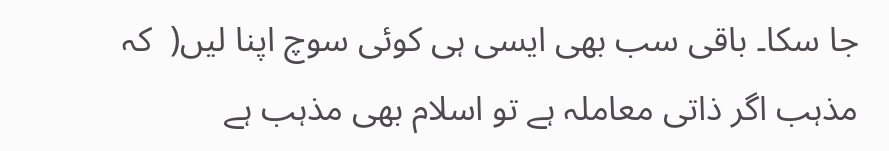جا سکا۔ باقی سب بھی ایسی ہی کوئی سوچ اپنا لیں(  کہ مذہب اگر ذاتی معاملہ ہے تو اسلام بھی مذہب ہے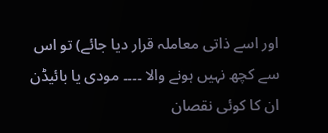اور اسے ذاتی معاملہ قرار دیا جائے) تو اس سے کچھ نہیں ہونے والا ۔۔۔۔ مودی یا بائیڈن ان کا کوئی نقصان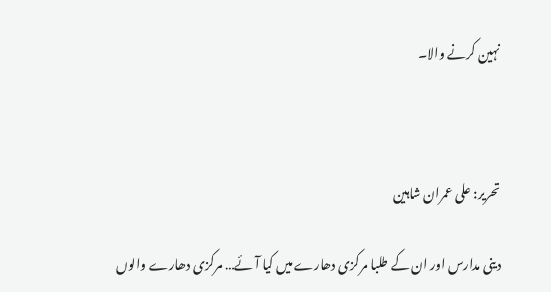نہین کرنے والا۔



تحریر: علی عمران شاہین

دینی مدارس اور ان کے طلبا مرکزی دھارے میں کیا آئے… مرکزی دھارے والوں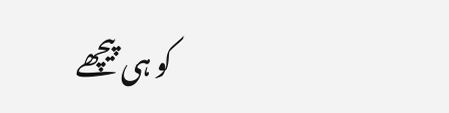کو ہی پیچھے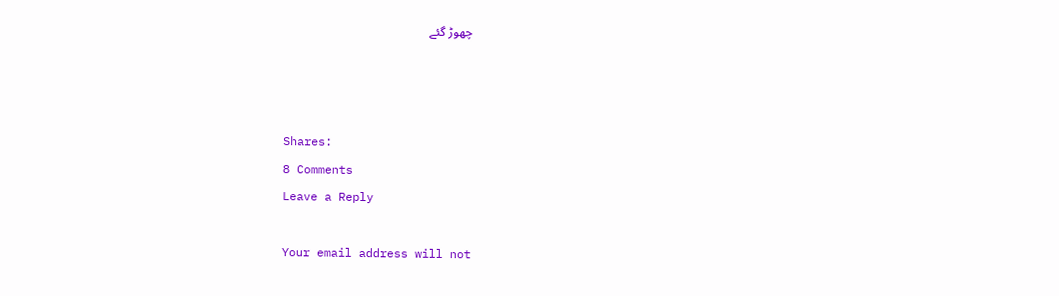چھوڑ گئے



Shares:
8 Comments
Leave a Reply

Your email address will not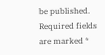be published. Required fields are marked *